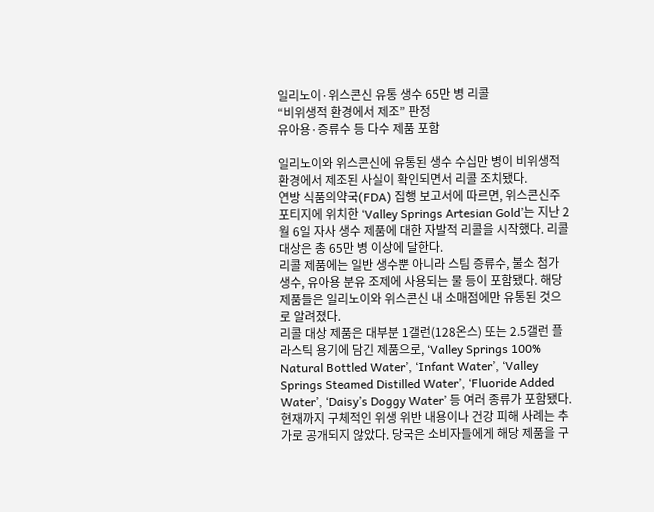일리노이·위스콘신 유통 생수 65만 병 리콜
“비위생적 환경에서 제조” 판정
유아용·증류수 등 다수 제품 포함

일리노이와 위스콘신에 유통된 생수 수십만 병이 비위생적 환경에서 제조된 사실이 확인되면서 리콜 조치됐다.
연방 식품의약국(FDA) 집행 보고서에 따르면, 위스콘신주 포티지에 위치한 ‘Valley Springs Artesian Gold’는 지난 2월 6일 자사 생수 제품에 대한 자발적 리콜을 시작했다. 리콜 대상은 총 65만 병 이상에 달한다.
리콜 제품에는 일반 생수뿐 아니라 스팀 증류수, 불소 첨가 생수, 유아용 분유 조제에 사용되는 물 등이 포함됐다. 해당 제품들은 일리노이와 위스콘신 내 소매점에만 유통된 것으로 알려졌다.
리콜 대상 제품은 대부분 1갤런(128온스) 또는 2.5갤런 플라스틱 용기에 담긴 제품으로, ‘Valley Springs 100% Natural Bottled Water’, ‘Infant Water’, ‘Valley Springs Steamed Distilled Water’, ‘Fluoride Added Water’, ‘Daisy’s Doggy Water’ 등 여러 종류가 포함됐다.
현재까지 구체적인 위생 위반 내용이나 건강 피해 사례는 추가로 공개되지 않았다. 당국은 소비자들에게 해당 제품을 구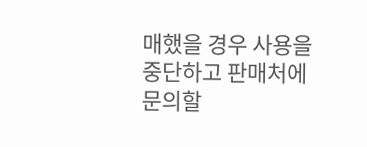매했을 경우 사용을 중단하고 판매처에 문의할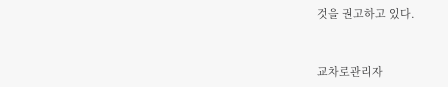것을 권고하고 있다.


교차로관리자